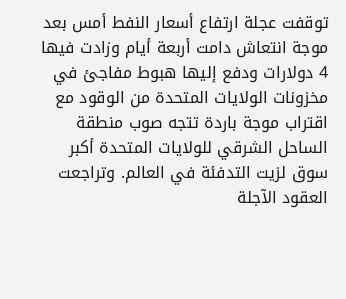توقفت عجلة ارتفاع أسعار النفط أمس بعد موجة انتعاش دامت أربعة أيام وزادت فيها 4 دولارات ودفع إليها هبوط مفاجئ في مخزونات الولايات المتحدة من الوقود مع اقتراب موجة باردة تتجه صوب منطقة الساحل الشرقي للولايات المتحدة أكبر سوق لزيت التدفئة في العالم. وتراجعت العقود الآجلة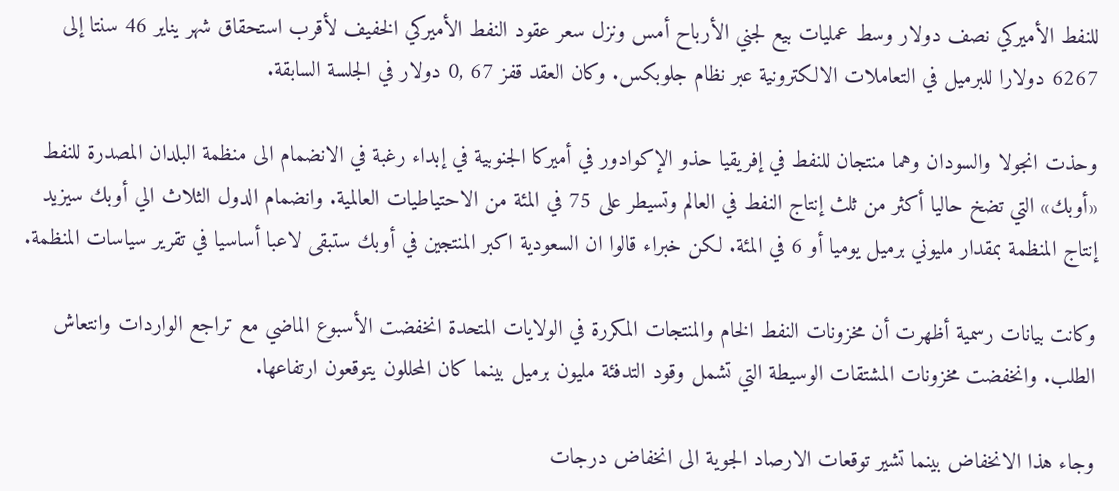للنفط الأميركي نصف دولار وسط عمليات بيع لجني الأرباح أمس ونزل سعر عقود النفط الأميركي الخفيف لأقرب استحقاق شهر يناير 46 سنتا إلى 6267 دولارا للبرميل في التعاملات الالكترونية عبر نظام جلوبكس. وكان العقد قفز 67 ,0 دولار في الجلسة السابقة.

وحذت انجولا والسودان وهما منتجان للنفط في إفريقيا حذو الإكوادور في أميركا الجنوبية في إبداء رغبة في الانضمام الى منظمة البلدان المصدرة للنفط «أوبك» التي تضخ حاليا أكثر من ثلث إنتاج النفط في العالم وتسيطر على 75 في المئة من الاحتياطيات العالمية. وانضمام الدول الثلاث الي أوبك سيزيد إنتاج المنظمة بمقدار مليوني برميل يوميا أو 6 في المئة. لكن خبراء قالوا ان السعودية اكبر المنتجين في أوبك ستبقى لاعبا أساسيا في تقرير سياسات المنظمة.

وكانت بيانات رسمية أظهرت أن مخزونات النفط الخام والمنتجات المكررة في الولايات المتحدة انخفضت الأسبوع الماضي مع تراجع الواردات وانتعاش الطلب. وانخفضت مخزونات المشتقات الوسيطة التي تشمل وقود التدفئة مليون برميل بينما كان المحللون يتوقعون ارتفاعها.

وجاء هذا الانخفاض بينما تشير توقعات الارصاد الجوية الى انخفاض درجات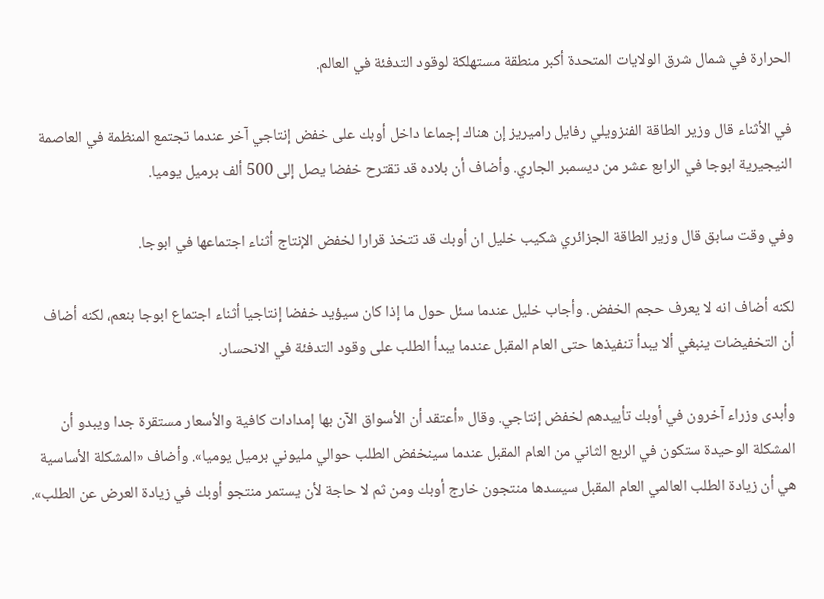الحرارة في شمال شرق الولايات المتحدة أكبر منطقة مستهلكة لوقود التدفئة في العالم.

في الأثناء قال وزير الطاقة الفنزويلي رفايل راميريز إن هناك إجماعا داخل أوبك على خفض إنتاجي آخر عندما تجتمع المنظمة في العاصمة النيجيرية ابوجا في الرابع عشر من ديسمبر الجاري. وأضاف أن بلاده قد تقترح خفضا يصل إلى 500 ألف برميل يوميا.

وفي وقت سابق قال وزير الطاقة الجزائري شكيب خليل ان أوبك قد تتخذ قرارا لخفض الإنتاج أثناء اجتماعها في ابوجا.

لكنه أضاف انه لا يعرف حجم الخفض. وأجاب خليل عندما سئل حول ما إذا كان سيؤيد خفضا إنتاجيا أثناء اجتماع ابوجا بنعم، لكنه أضاف أن التخفيضات ينبغي ألا يبدأ تنفيذها حتى العام المقبل عندما يبدأ الطلب على وقود التدفئة في الانحسار.

وأبدى وزراء آخرون في أوبك تأييدهم لخفض إنتاجي. وقال «أعتقد أن الأسواق الآن بها إمدادات كافية والأسعار مستقرة جدا ويبدو أن المشكلة الوحيدة ستكون في الربع الثاني من العام المقبل عندما سينخفض الطلب حوالي مليوني برميل يوميا». وأضاف «المشكلة الأساسية هي أن زيادة الطلب العالمي العام المقبل سيسدها منتجون خارج أوبك ومن ثم لا حاجة لأن يستمر منتجو أوبك في زيادة العرض عن الطلب».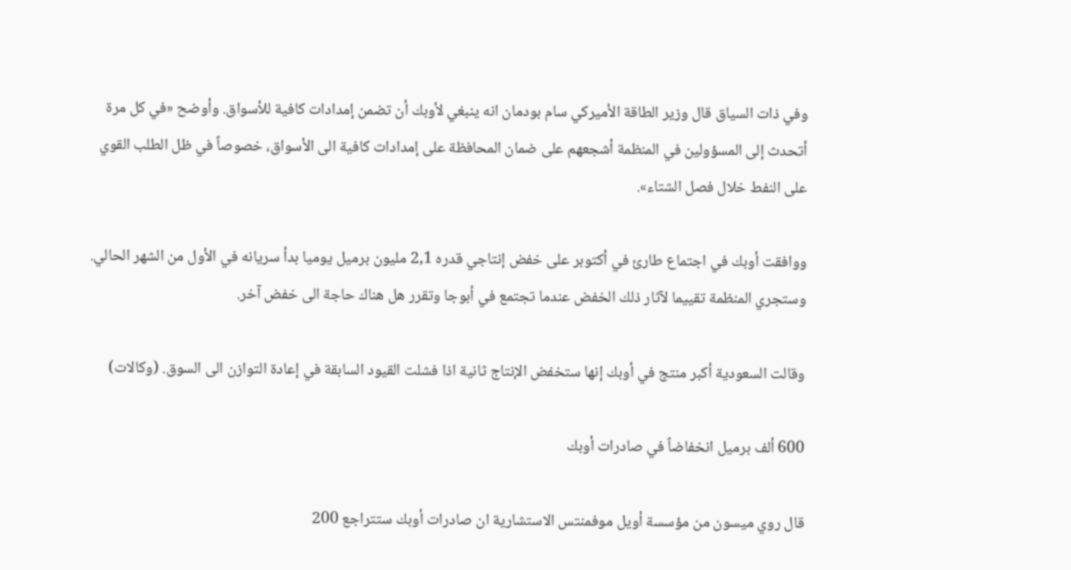وفي ذات السياق قال وزير الطاقة الأميركي سام بودمان انه ينبغي لأوبك أن تضمن إمدادات كافية للأسواق. وأوضح «في كل مرة أتحدث إلى المسؤولين في المنظمة أشجعهم على ضمان المحافظة على إمدادات كافية الى الأسواق، خصوصاً في ظل الطلب القوي على النفط خلال فصل الشتاء».

ووافقت أوبك في اجتماع طارئ في أكتوبر على خفض إنتاجي قدره 2,1 مليون برميل يوميا بدأ سريانه في الأول من الشهر الحالي. وستجري المنظمة تقييما لآثار ذلك الخفض عندما تجتمع في أبوجا وتقرر هل هناك حاجة الى خفض آخر.

وقالت السعودية أكبر منتج في أوبك إنها ستخفض الإنتاج ثانية اذا فشلت القيود السابقة في إعادة التوازن الى السوق. (وكالات)

600 ألف برميل انخفاضاً في صادرات أوبك

قال روي ميسون من مؤسسة أويل موفمنتس الاستشارية ان صادرات أوبك ستتراجع 200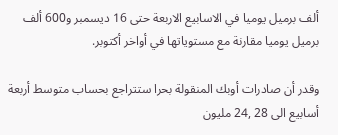ألف برميل يوميا في الاسابيع الاربعة حتى 16 ديسمبر و600 ألف برميل يوميا مقارنة مع مستوياتها في أواخر أكتوبر.

وقدر أن صادرات أوبك المنقولة بحرا ستتراجع بحساب متوسط أربعة أسابيع الى 28 ,24 مليون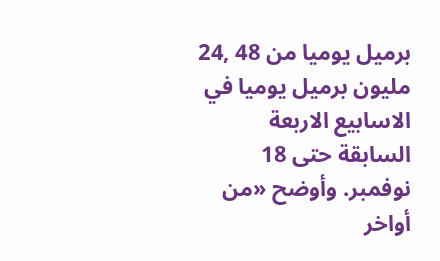برميل يوميا من 48 ,24 مليون برميل يوميا في الاسابيع الاربعة السابقة حتى 18 نوفمبر. وأوضح «من أواخر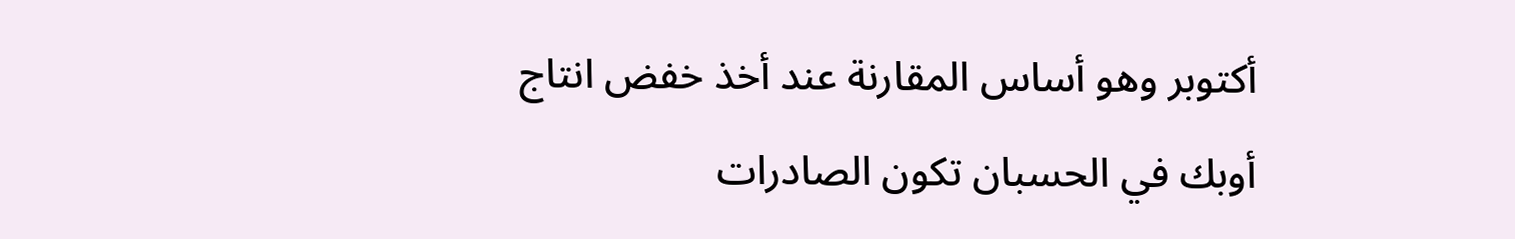أكتوبر وهو أساس المقارنة عند أخذ خفض انتاج أوبك في الحسبان تكون الصادرات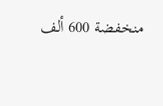منخفضة 600 ألف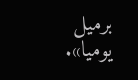برميل يوميا».